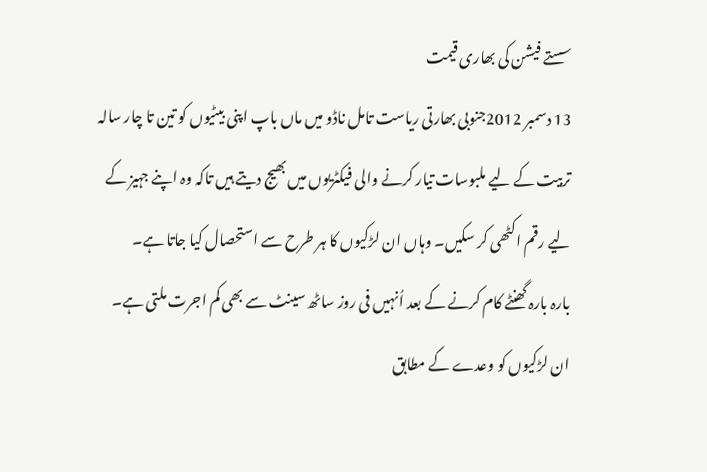سستے فیشن کی بھاری قیمت
13 دسمبر 2012جنوبی بھارتی ریاست تامل ناڈو میں ماں باپ اپنی بیٹیوں کو تین تا چار سالہ تربیت کے لیے ملبوسات تیار کرنے والی فیکٹریوں میں بھیج دیتے ہیں تاکہ وہ اپنے جہیز کے لیے رقم اکٹھی کر سکیں۔ وہاں ان لڑکیوں کا ہر طرح سے استحصال کیا جاتا ہے۔
بارہ بارہ گھنٹے کام کرنے کے بعد اُنہیں فی روز ساٹھ سینٹ سے بھی کم اجرت ملتی ہے۔ ان لڑکیوں کو وعدے کے مطابق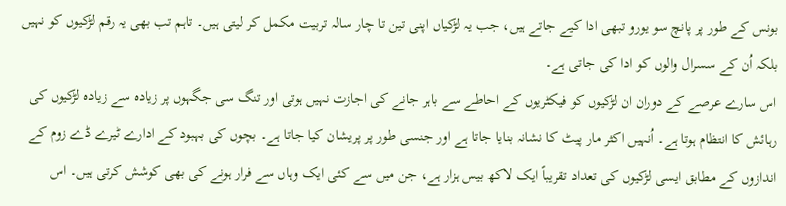بونس کے طور پر پانچ سو یورو تبھی ادا کیے جاتے ہیں، جب یہ لڑکیاں اپنی تین تا چار سالہ تربیت مکمل کر لیتی ہیں۔ تاہم تب بھی یہ رقم لڑکیوں کو نہیں بلکہ اُن کے سسرال والوں کو ادا کی جاتی ہے۔
اس سارے عرصے کے دوران ان لڑکیوں کو فیکٹریوں کے احاطے سے باہر جانے کی اجازت نہیں ہوتی اور تنگ سی جگہوں پر زیادہ سے زیادہ لڑکیوں کی رہائش کا انتظام ہوتا ہے۔ اُنہیں اکثر مار پیٹ کا نشانہ بنایا جاتا ہے اور جنسی طور پر پریشان کیا جاتا ہے۔ بچوں کی بہبود کے ادارے ٹیرے ڈے زوم کے اندازوں کے مطابق ایسی لڑکیوں کی تعداد تقریباً ایک لاکھ بیس ہزار ہے، جن میں سے کئی ایک وہاں سے فرار ہونے کی بھی کوشش کرتی ہیں۔ اس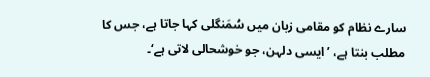سارے نظام کو مقامی زبان میں سُمَنگلی کہا جاتا ہے، جس کا مطلب بنتا ہے، ’ایسی دلہن، جو خوشحالی لاتی ہے‘۔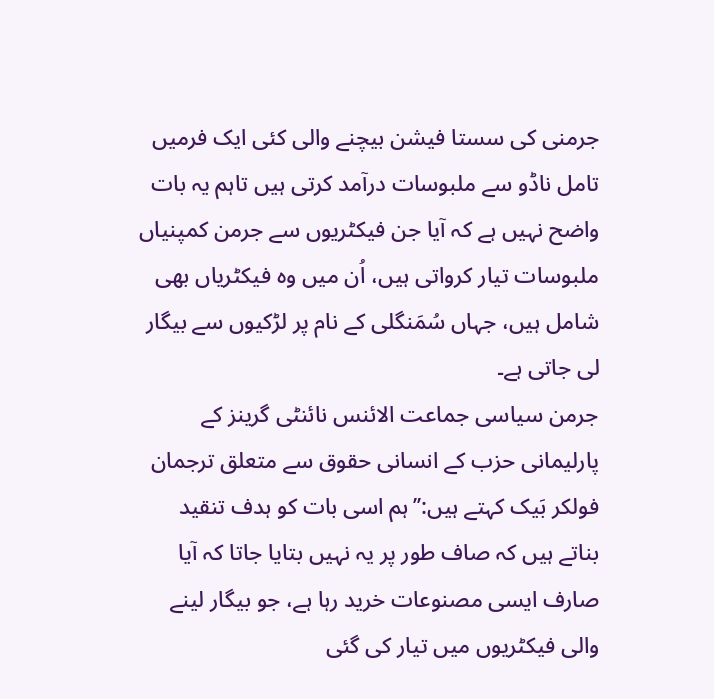جرمنی کی سستا فیشن بیچنے والی کئی ایک فرمیں تامل ناڈو سے ملبوسات درآمد کرتی ہیں تاہم یہ بات واضح نہیں ہے کہ آیا جن فیکٹریوں سے جرمن کمپنیاں ملبوسات تیار کرواتی ہیں، اُن میں وہ فیکٹریاں بھی شامل ہیں، جہاں سُمَنگلی کے نام پر لڑکیوں سے بیگار لی جاتی ہے۔
جرمن سیاسی جماعت الائنس نائنٹی گرینز کے پارلیمانی حزب کے انسانی حقوق سے متعلق ترجمان فولکر بَیک کہتے ہیں:’’ہم اسی بات کو ہدف تنقید بناتے ہیں کہ صاف طور پر یہ نہیں بتایا جاتا کہ آیا صارف ایسی مصنوعات خرید رہا ہے، جو بیگار لینے والی فیکٹریوں میں تیار کی گئی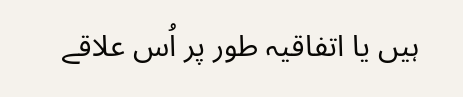ہیں یا اتفاقیہ طور پر اُس علاقے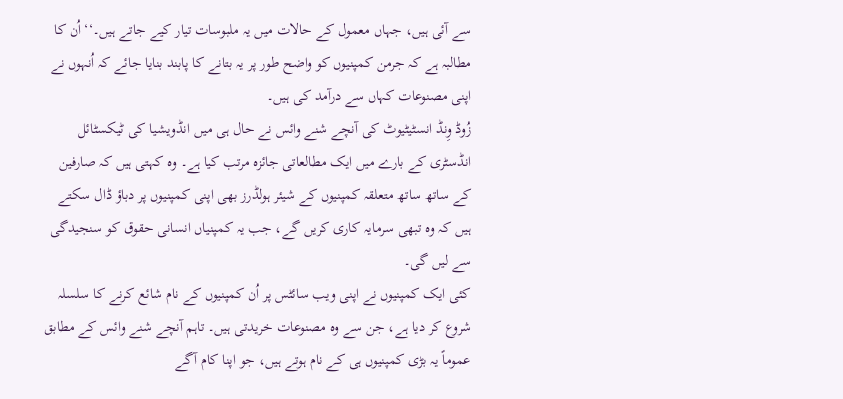سے آئی ہیں، جہاں معمول کے حالات میں یہ ملبوسات تیار کیے جاتے ہیں۔‘‘ اُن کا مطالبہ ہے کہ جرمن کمپنیوں کو واضح طور پر یہ بتانے کا پابند بنایا جائے کہ اُنہوں نے اپنی مصنوعات کہاں سے درآمد کی ہیں۔
زُوڈ وِنڈ انسٹیٹیوٹ کی آنچے شنے وائس نے حال ہی میں انڈویشیا کی ٹیکسٹائل انڈسٹری کے بارے میں ایک مطالعاتی جائزہ مرتب کیا ہے۔ وہ کہتی ہیں کہ صارفین کے ساتھ ساتھ متعلقہ کمپنیوں کے شیئر ہولڈرز بھی اپنی کمپنیوں پر دباؤ ڈال سکتے ہیں کہ وہ تبھی سرمایہ کاری کریں گے، جب یہ کمپنیاں انسانی حقوق کو سنجیدگی سے لیں گی۔
کئی ایک کمپنیوں نے اپنی ویب سائٹس پر اُن کمپنیوں کے نام شائع کرنے کا سلسلہ شروع کر دیا ہے، جن سے وہ مصنوعات خریدتی ہیں۔ تاہم آنچے شنے وائس کے مطابق عموماً یہ بڑی کمپنیوں ہی کے نام ہوتے ہیں، جو اپنا کام آگے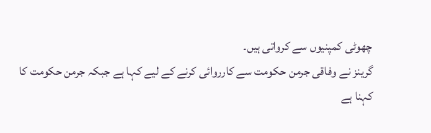چھوٹی کمپنیوں سے کرواتی ہیں۔
گرینز نے وفاقی جرمن حکومت سے کارروائی کرنے کے لیے کہا ہے جبکہ جرمن حکومت کا کہنا ہے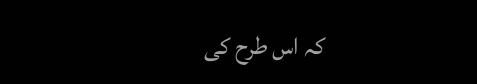کہ اس طرح کی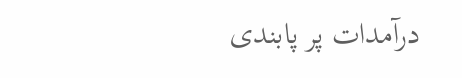درآمدات پر پابندی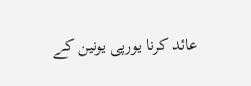عائد کرنا یورپی یونین کے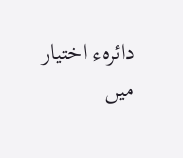دائرہء اختیار میں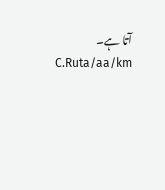آتا ہے۔
C.Ruta/aa/km